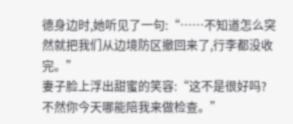德身边时,她听见了一句:“……不知道怎么突然就把我们从边境防区撤回来了,行李都没收完。”
妻子脸上浮出甜蜜的笑容:“这不是很好吗?不然你今天哪能陪我来做检查。”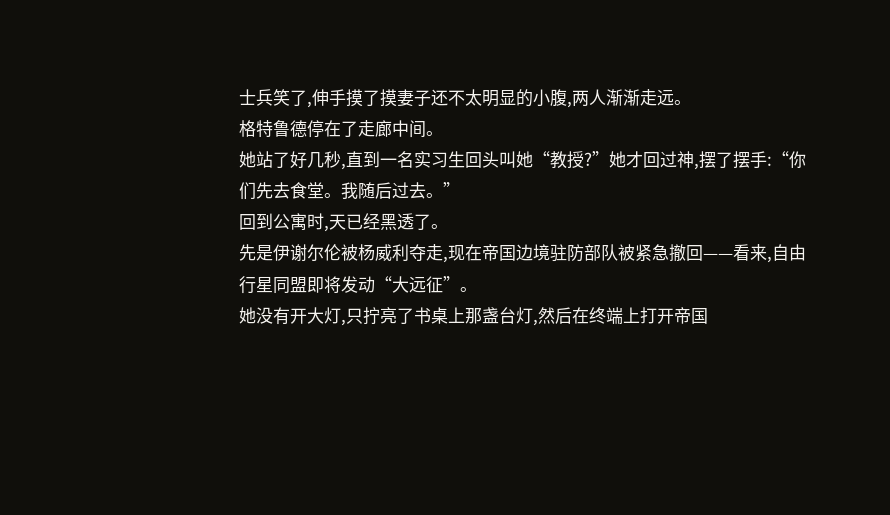士兵笑了,伸手摸了摸妻子还不太明显的小腹,两人渐渐走远。
格特鲁德停在了走廊中间。
她站了好几秒,直到一名实习生回头叫她“教授?”她才回过神,摆了摆手:“你们先去食堂。我随后过去。”
回到公寓时,天已经黑透了。
先是伊谢尔伦被杨威利夺走,现在帝国边境驻防部队被紧急撤回——看来,自由行星同盟即将发动“大远征”。
她没有开大灯,只拧亮了书桌上那盏台灯,然后在终端上打开帝国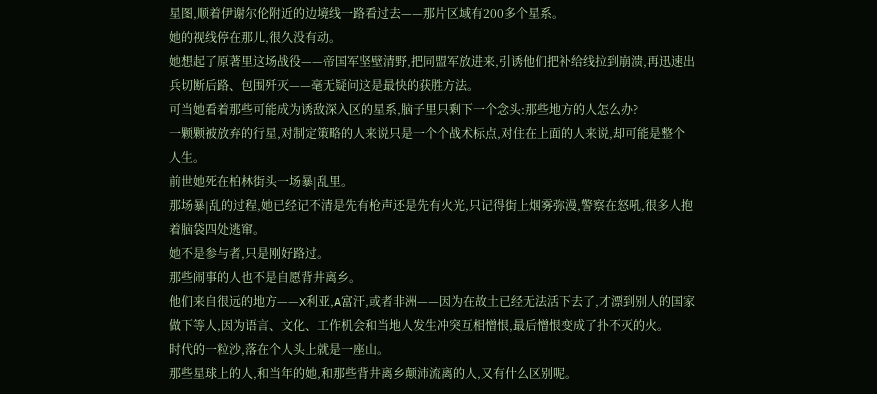星图,顺着伊谢尔伦附近的边境线一路看过去——那片区域有200多个星系。
她的视线停在那儿,很久没有动。
她想起了原著里这场战役——帝国军坚壁清野,把同盟军放进来,引诱他们把补给线拉到崩溃,再迅速出兵切断后路、包围歼灭——毫无疑问这是最快的获胜方法。
可当她看着那些可能成为诱敌深入区的星系,脑子里只剩下一个念头:那些地方的人怎么办?
一颗颗被放弃的行星,对制定策略的人来说只是一个个战术标点,对住在上面的人来说,却可能是整个人生。
前世她死在柏林街头一场暴|乱里。
那场暴|乱的过程,她已经记不清是先有枪声还是先有火光,只记得街上烟雾弥漫,警察在怒吼,很多人抱着脑袋四处逃窜。
她不是参与者,只是刚好路过。
那些闹事的人也不是自愿背井离乡。
他们来自很远的地方——X利亚,A富汗,或者非洲——因为在故土已经无法活下去了,才漂到别人的国家做下等人,因为语言、文化、工作机会和当地人发生冲突互相憎恨,最后憎恨变成了扑不灭的火。
时代的一粒沙,落在个人头上就是一座山。
那些星球上的人,和当年的她,和那些背井离乡颠沛流离的人,又有什么区别呢。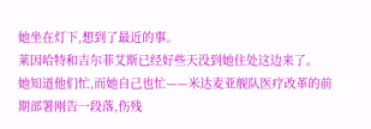她坐在灯下,想到了最近的事。
莱因哈特和吉尔菲艾斯已经好些天没到她住处这边来了。
她知道他们忙,而她自己也忙——米达麦亚舰队医疗改革的前期部署刚告一段落,伤残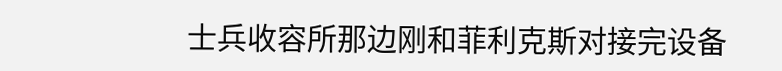士兵收容所那边刚和菲利克斯对接完设备